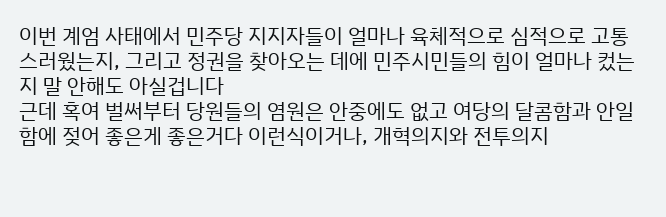이번 계엄 사태에서 민주당 지지자들이 얼마나 육체적으로 심적으로 고통스러웠는지, 그리고 정권을 찾아오는 데에 민주시민들의 힘이 얼마나 컸는지 말 안해도 아실겁니다
근데 혹여 벌써부터 당원들의 염원은 안중에도 없고 여당의 달콤함과 안일함에 젖어 좋은게 좋은거다 이런식이거나, 개혁의지와 전투의지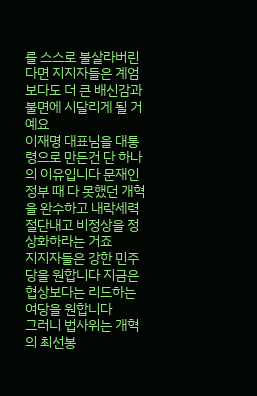를 스스로 불살라버린다면 지지자들은 계엄보다도 더 큰 배신감과 불면에 시달리게 될 거예요
이재명 대표님을 대통령으로 만든건 단 하나의 이유입니다 문재인 정부 때 다 못했던 개혁을 완수하고 내락세력 절단내고 비정상을 정상화하라는 거죠
지지자들은 강한 민주당을 원합니다 지금은 협상보다는 리드하는 여당을 원합니다
그러니 법사위는 개혁의 최선봉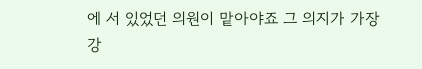에 서 있었던 의원이 맡아야죠 그 의지가 가장 강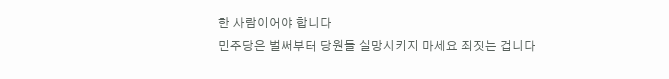한 사람이어야 합니다
민주당은 벌써부터 당원들 실망시키지 마세요 죄짓는 겁니다